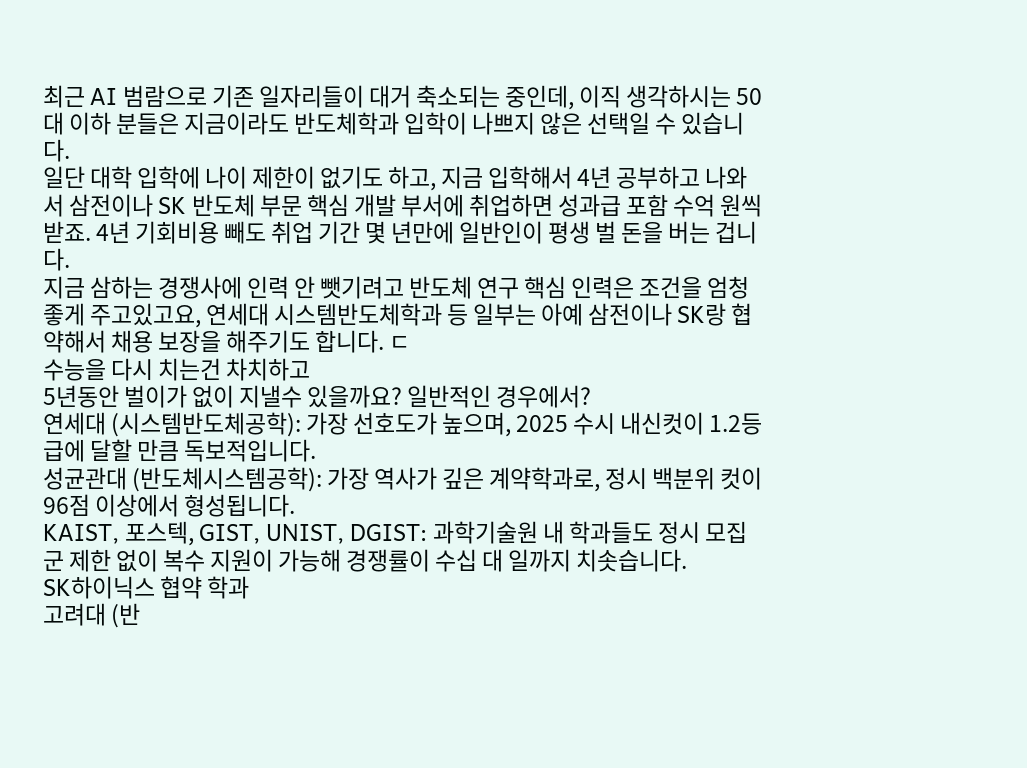최근 AI 범람으로 기존 일자리들이 대거 축소되는 중인데, 이직 생각하시는 50대 이하 분들은 지금이라도 반도체학과 입학이 나쁘지 않은 선택일 수 있습니다.
일단 대학 입학에 나이 제한이 없기도 하고, 지금 입학해서 4년 공부하고 나와서 삼전이나 SK 반도체 부문 핵심 개발 부서에 취업하면 성과급 포함 수억 원씩 받죠. 4년 기회비용 빼도 취업 기간 몇 년만에 일반인이 평생 벌 돈을 버는 겁니다.
지금 삼하는 경쟁사에 인력 안 뺏기려고 반도체 연구 핵심 인력은 조건을 엄청 좋게 주고있고요, 연세대 시스템반도체학과 등 일부는 아예 삼전이나 SK랑 협약해서 채용 보장을 해주기도 합니다. ㄷ
수능을 다시 치는건 차치하고
5년동안 벌이가 없이 지낼수 있을까요? 일반적인 경우에서?
연세대 (시스템반도체공학): 가장 선호도가 높으며, 2025 수시 내신컷이 1.2등급에 달할 만큼 독보적입니다.
성균관대 (반도체시스템공학): 가장 역사가 깊은 계약학과로, 정시 백분위 컷이 96점 이상에서 형성됩니다.
KAIST, 포스텍, GIST, UNIST, DGIST: 과학기술원 내 학과들도 정시 모집군 제한 없이 복수 지원이 가능해 경쟁률이 수십 대 일까지 치솟습니다.
SK하이닉스 협약 학과
고려대 (반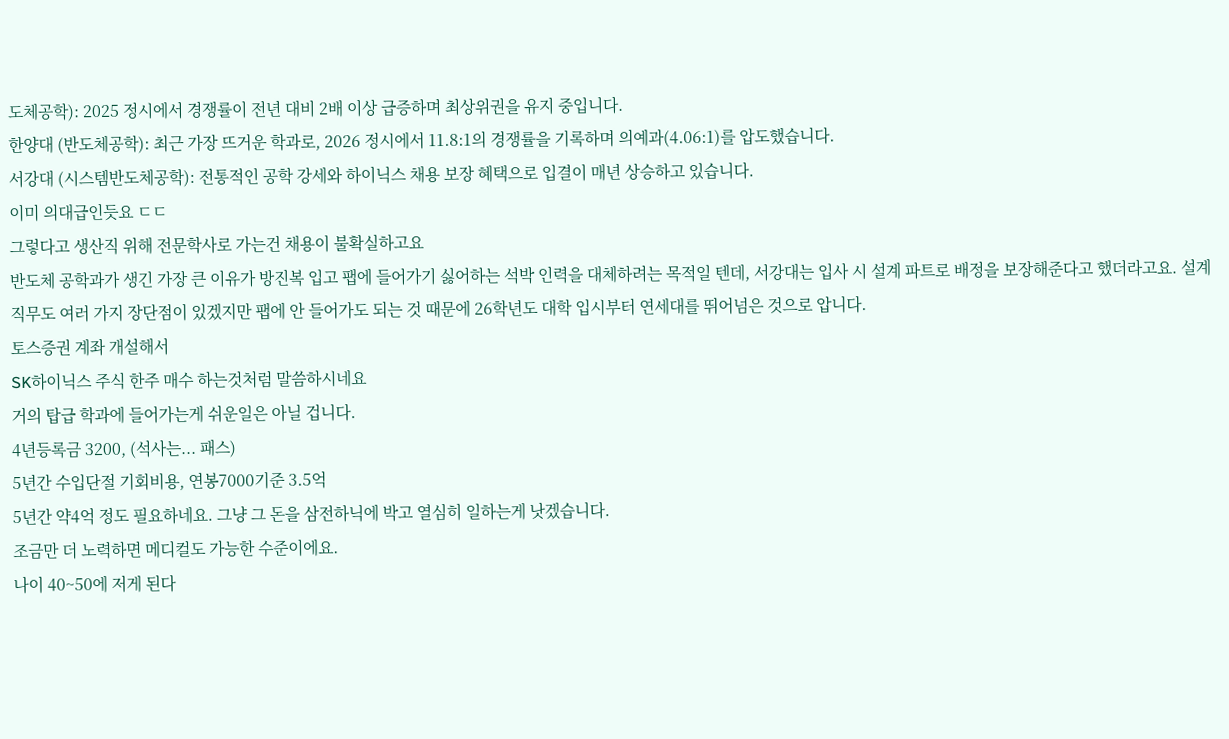도체공학): 2025 정시에서 경쟁률이 전년 대비 2배 이상 급증하며 최상위권을 유지 중입니다.
한양대 (반도체공학): 최근 가장 뜨거운 학과로, 2026 정시에서 11.8:1의 경쟁률을 기록하며 의예과(4.06:1)를 압도했습니다.
서강대 (시스템반도체공학): 전통적인 공학 강세와 하이닉스 채용 보장 혜택으로 입결이 매년 상승하고 있습니다.
이미 의대급인듯요 ㄷㄷ
그렇다고 생산직 위해 전문학사로 가는건 채용이 불확실하고요
반도체 공학과가 생긴 가장 큰 이유가 방진복 입고 팹에 들어가기 싫어하는 석박 인력을 대체하려는 목적일 텐데, 서강대는 입사 시 설계 파트로 배정을 보장해준다고 했더라고요. 설계 직무도 여러 가지 장단점이 있겠지만 팹에 안 들어가도 되는 것 때문에 26학년도 대학 입시부터 연세대를 뛰어넘은 것으로 압니다.
토스증권 계좌 개설해서
SK하이닉스 주식 한주 매수 하는것처럼 말씀하시네요
거의 탑급 학과에 들어가는게 쉬운일은 아닐 겁니다.
4년등록금 3200, (석사는... 패스)
5년간 수입단절 기회비용, 연봉7000기준 3.5억
5년간 약4억 정도 필요하네요. 그냥 그 돈을 삼전하닉에 박고 열심히 일하는게 낫겠습니다.
조금만 더 노력하면 메디컬도 가능한 수준이에요.
나이 40~50에 저게 된다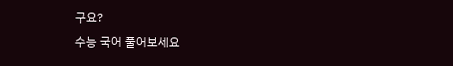구요?
수능 국어 풀어보세요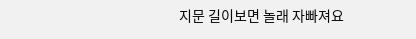지문 길이보면 놀래 자빠져요